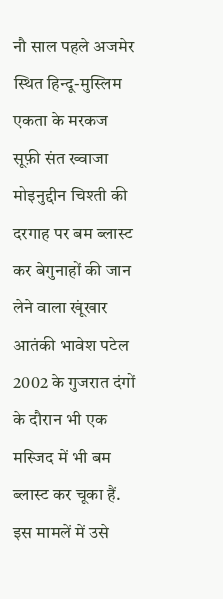नौ साल पहले अजमेर स्थित हिन्दू-मुस्लिम एकता के मरकज सूफ़ी संत ख्वाजा मोइनुद्दीन चिश्ती की दरगाह पर बम ब्लास्ट कर बेगुनाहों की जान लेने वाला खूंखार आतंकी भावेश पटेल 2002 के गुजरात दंगों के दौरान भी एक मस्जिद में भी बम ब्लास्ट कर चूका हैं. इस मामलें में उसे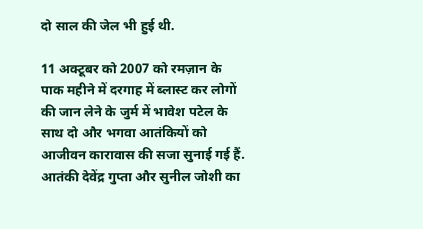दो साल की जेल भी हुई थी.

11 अक्टूबर को 2007 को रमज़ान के पाक महीने में दरगाह में ब्लास्ट कर लोगों की जान लेने के जुर्म में भावेश पटेल के साथ दो और भगवा आतंकियों को आजीवन कारावास की सजा सुनाई गई हैं. आतंकी देवेंद्र गुप्ता और सुनील जोशी का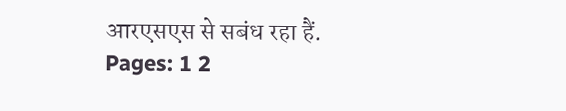आरएसएस से सबंध रहा हैं.
Pages: 1 2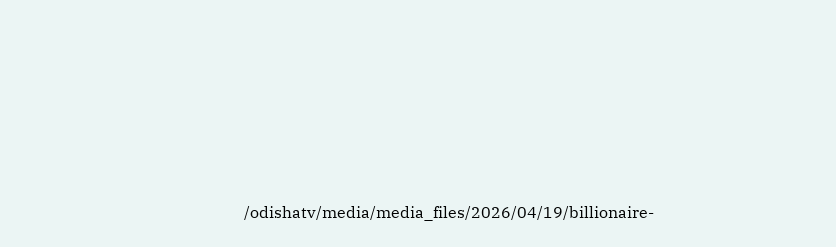/odishatv/media/media_files/2026/04/19/billionaire-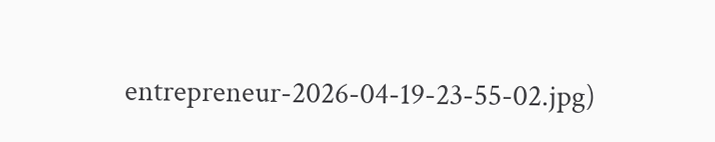entrepreneur-2026-04-19-23-55-02.jpg)